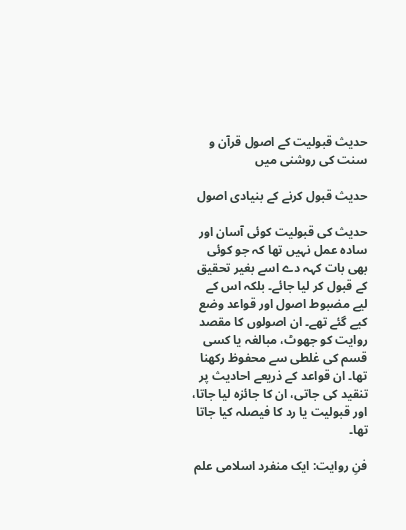حدیث قبولیت کے اصول قرآن و سنت کی روشنی میں

حدیث قبول کرنے کے بنیادی اصول

حدیث کی قبولیت کوئی آسان اور سادہ عمل نہیں تھا کہ جو کوئی بھی بات کہہ دے اسے بغیر تحقیق کے قبول کر لیا جائے۔ بلکہ اس کے لیے مضبوط اصول اور قواعد وضع کیے گئے تھے۔ ان اصولوں کا مقصد روایت کو جھوٹ، مبالغہ یا کسی قسم کی غلطی سے محفوظ رکھنا تھا۔ ان قواعد کے ذریعے احادیث پر تنقید کی جاتی، ان کا جائزہ لیا جاتا، اور قبولیت یا رد کا فیصلہ کیا جاتا تھا۔

فنِ روایت: ایک منفرد اسلامی علم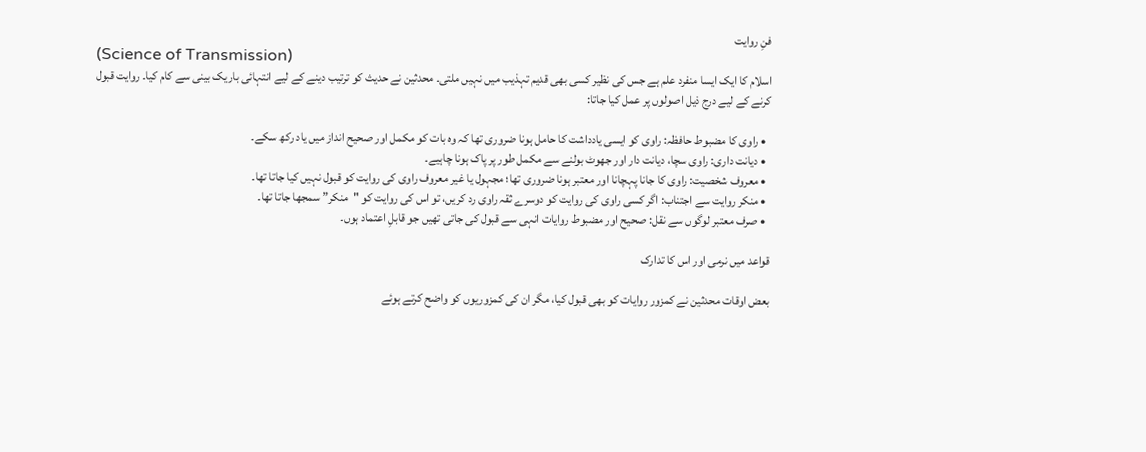فنِ روایت
(Science of Transmission)
اسلام کا ایک ایسا منفرد علم ہے جس کی نظیر کسی بھی قدیم تہذیب میں نہیں ملتی۔ محدثین نے حدیث کو ترتیب دینے کے لیے انتہائی باریک بینی سے کام کیا۔ روایت قبول کرنے کے لیے درج ذیل اصولوں پر عمل کیا جاتا:

  • راوی کا مضبوط حافظہ: راوی کو ایسی یادداشت کا حامل ہونا ضروری تھا کہ وہ بات کو مکمل اور صحیح انداز میں یاد رکھ سکے۔
  • دیانت داری: راوی سچا، دیانت دار اور جھوٹ بولنے سے مکمل طور پر پاک ہونا چاہیے۔
  • معروف شخصیت: راوی کا جانا پہچانا اور معتبر ہونا ضروری تھا؛ مجہول یا غیر معروف راوی کی روایت کو قبول نہیں کیا جاتا تھا۔
  • منکر روایت سے اجتناب: اگر کسی راوی کی روایت کو دوسرے ثقہ راوی رد کریں، تو اس کی روایت کو "منکر” سمجھا جاتا تھا۔
  • صرف معتبر لوگوں سے نقل: صحیح اور مضبوط روایات انہی سے قبول کی جاتی تھیں جو قابلِ اعتماد ہوں۔

قواعد میں نرمی اور اس کا تدارک

بعض اوقات محدثین نے کمزور روایات کو بھی قبول کیا، مگر ان کی کمزوریوں کو واضح کرتے ہوئے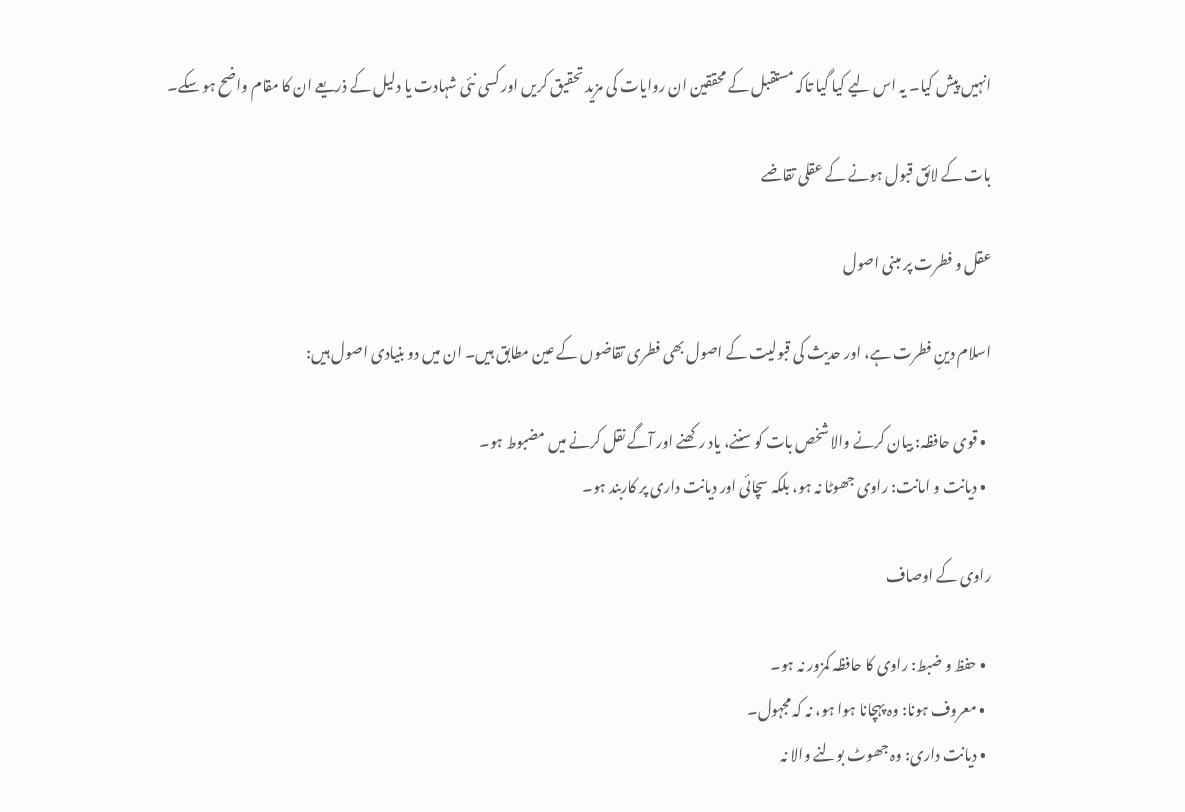انہیں پیش کیا۔ یہ اس لیے کیا گیا تاکہ مستقبل کے محققین ان روایات کی مزید تحقیق کریں اور کسی نئی شہادت یا دلیل کے ذریعے ان کا مقام واضح ہو سکے۔

بات کے لائق قبول ہونے کے عقلی تقاضے

عقل و فطرت پر مبنی اصول

اسلام دینِ فطرت ہے، اور حدیث کی قبولیت کے اصول بھی فطری تقاضوں کے عین مطابق ہیں۔ ان میں دو بنیادی اصول ہیں:

  • قوی حافظہ: بیان کرنے والا شخص بات کو سننے، یاد رکھنے اور آگے نقل کرنے میں مضبوط ہو۔
  • دیانت و امانت: راوی جھوٹا نہ ہو، بلکہ سچائی اور دیانت داری پر کاربند ہو۔

راوی کے اوصاف

  • حفظ و ضبط: راوی کا حافظہ کمزور نہ ہو۔
  • معروف ہونا: وہ پہچانا ہوا ہو، نہ کہ مجہول۔
  • دیانت داری: وہ جھوٹ بولنے والا نہ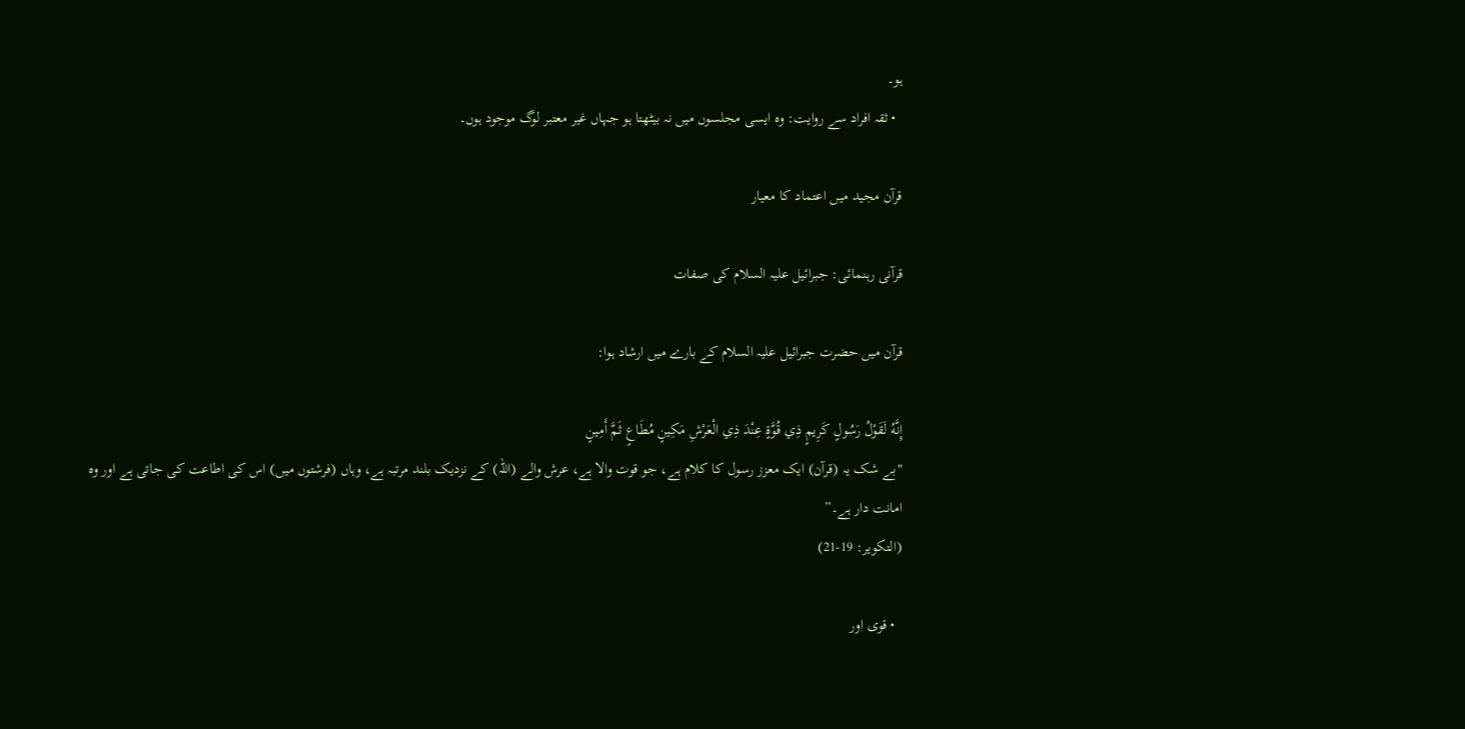ہو۔
  • ثقہ افراد سے روایت: وہ ایسی مجلسوں میں نہ بیٹھتا ہو جہاں غیر معتبر لوگ موجود ہوں۔

قرآن مجید میں اعتماد کا معیار

قرآنی رہنمائی: جبرائیل علیہ السلام کی صفات

قرآن میں حضرت جبرائیل علیہ السلام کے بارے میں ارشاد ہوا:

إِنَّهُ لَقَوْلُ رَسُولٍ كَرِيمٍ ذِي قُوَّةٍ عِنْدَ ذِي الْعَرْشِ مَكِينٍ مُطَاعٍ ثَمَّ أَمِينٍ
"بے شک یہ (قرآن) ایک معزز رسول کا کلام ہے، جو قوت والا ہے، عرش والے (اللہ) کے نزدیک بلند مرتبہ ہے، وہاں (فرشتوں میں) اس کی اطاعت کی جاتی ہے اور وہ امانت دار ہے۔”
(التکویر: 19-21)

  • قوی اور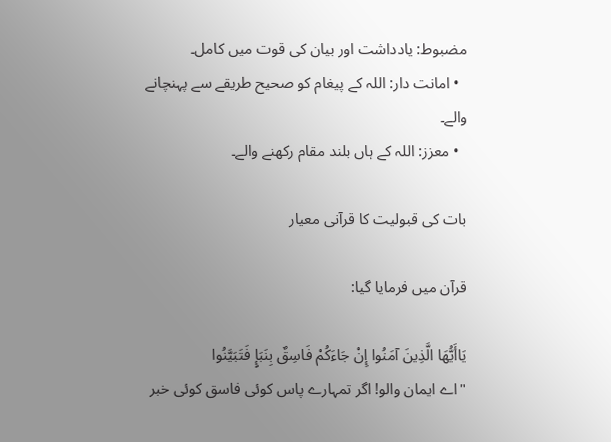مضبوط: یادداشت اور بیان کی قوت میں کامل۔
  • امانت دار: اللہ کے پیغام کو صحیح طریقے سے پہنچانے والے۔
  • معزز: اللہ کے ہاں بلند مقام رکھنے والے۔

بات کی قبولیت کا قرآنی معیار

قرآن میں فرمایا گیا:

يَاأَيُّهَا الَّذِينَ آمَنُوا إِنْ جَاءَكُمْ فَاسِقٌ بِنَبَإٍ فَتَبَيَّنُوا
"اے ایمان والو! اگر تمہارے پاس کوئی فاسق کوئی خبر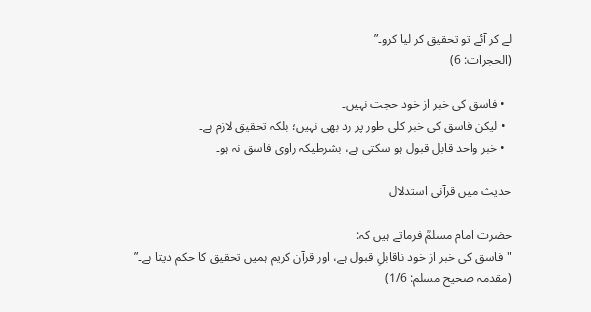لے کر آئے تو تحقیق کر لیا کرو۔”
(الحجرات: 6)

  • فاسق کی خبر از خود حجت نہیں۔
  • لیکن فاسق کی خبر کلی طور پر رد بھی نہیں؛ بلکہ تحقیق لازم ہے۔
  • خبر واحد قابل قبول ہو سکتی ہے، بشرطیکہ راوی فاسق نہ ہو۔

حدیث میں قرآنی استدلال

حضرت امام مسلمؒ فرماتے ہیں کہ:
"فاسق کی خبر از خود ناقابلِ قبول ہے، اور قرآن کریم ہمیں تحقیق کا حکم دیتا ہے۔”
(مقدمہ صحیح مسلم: 1/6)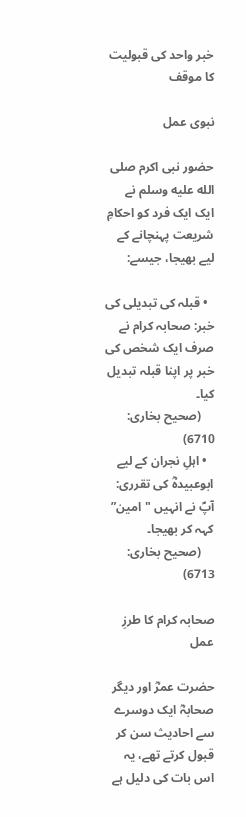خبر واحد کی قبولیت کا موقف

نبوی عمل

حضور نبی اکرم صلى الله عليه وسلم نے ایک ایک فرد کو احکامِ شریعت پہنچانے کے لیے بھیجا، جیسے:

  • قبلہ کی تبدیلی کی خبر: صحابہ کرام نے صرف ایک شخص کی خبر پر اپنا قبلہ تبدیل کیا۔
    (صحیح بخاری: 6710)
  • اہلِ نجران کے لیے ابوعبیدہؓ کی تقرری: آپؐ نے انہیں "امین” کہہ کر بھیجا۔
    (صحیح بخاری: 6713)

صحابہ کرام کا طرزِ عمل

حضرت عمرؓ اور دیگر صحابہؓ ایک دوسرے سے احادیث سن کر قبول کرتے تھے، یہ اس بات کی دلیل ہے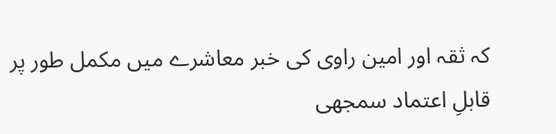کہ ثقہ اور امین راوی کی خبر معاشرے میں مکمل طور پر قابلِ اعتماد سمجھی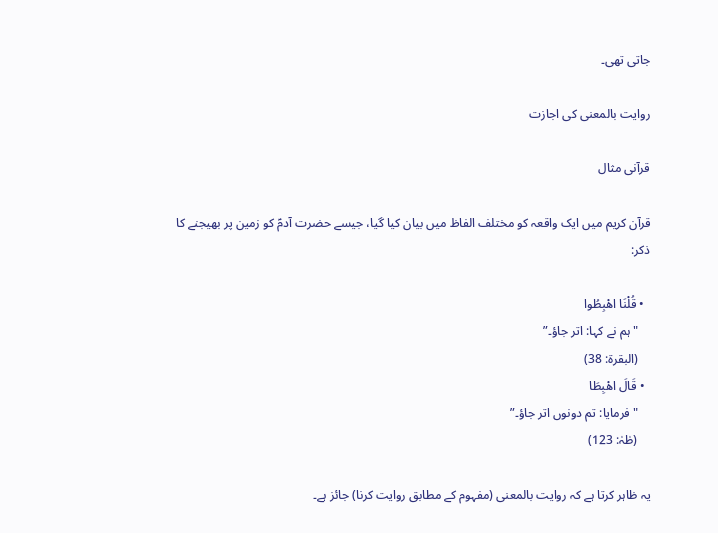جاتی تھی۔

روایت بالمعنی کی اجازت

قرآنی مثال

قرآن کریم میں ایک واقعہ کو مختلف الفاظ میں بیان کیا گیا، جیسے حضرت آدمؑ کو زمین پر بھیجنے کا ذکر:

  • قُلْنَا اهْبِطُوا
    "ہم نے کہا: اتر جاؤ۔”
    (البقرۃ: 38)
  • قَالَ اهْبِطَا
    "فرمایا: تم دونوں اتر جاؤ۔”
    (طٰہٰ: 123)

یہ ظاہر کرتا ہے کہ روایت بالمعنی (مفہوم کے مطابق روایت کرنا) جائز ہے۔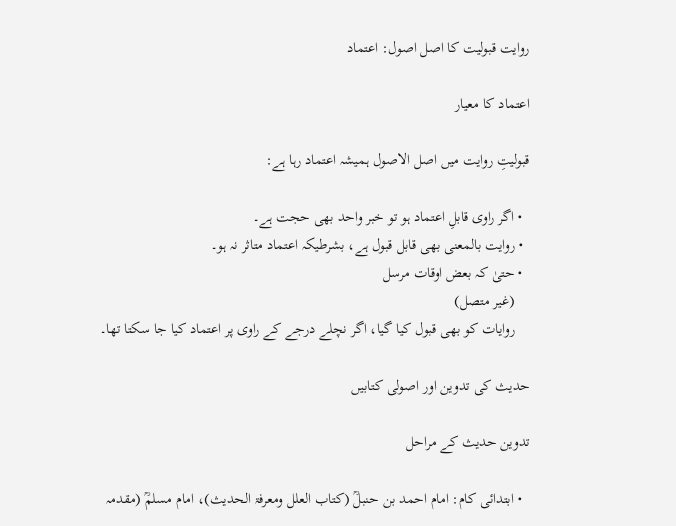روایت قبولیت کا اصل اصول: اعتماد

اعتماد کا معیار

قبولیتِ روایت میں اصل الاصول ہمیشہ اعتماد رہا ہے:

  • اگر راوی قابلِ اعتماد ہو تو خبر واحد بھی حجت ہے۔
  • روایت بالمعنی بھی قابل قبول ہے، بشرطیکہ اعتماد متاثر نہ ہو۔
  • حتیٰ کہ بعض اوقات مرسل
    (غیر متصل)
    روایات کو بھی قبول کیا گیا، اگر نچلے درجے کے راوی پر اعتماد کیا جا سکتا تھا۔

حدیث کی تدوین اور اصولی کتابیں

تدوین حدیث کے مراحل

  • ابتدائی کام: امام احمد بن حنبلؒ (کتاب العلل ومعرفۃ الحدیث)، امام مسلمؒ (مقدمہ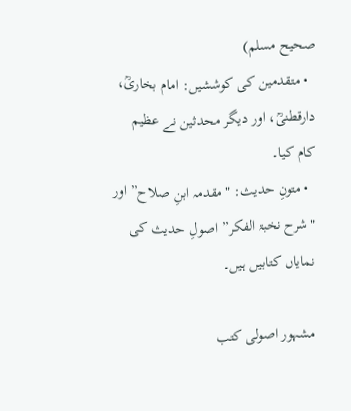صحیح مسلم)
  • متقدمین کی کوششیں: امام بخاریؒ، دارقطنیؒ، اور دیگر محدثین نے عظیم کام کیا۔
  • متونِ حدیث: "مقدمہ ابنِ صلاح” اور "شرح نخبۃ الفکر” اصولِ حدیث کی نمایاں کتابیں ہیں۔

مشہور اصولی کتب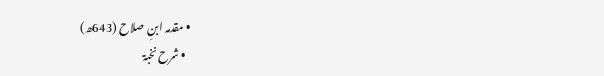• مقدمہ ابنِ صلاح (643ھ)
  • شرح نخبۃ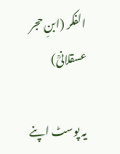الفکر (ابنِ حجر عسقلانیؒ)

یہ پوسٹ اپنے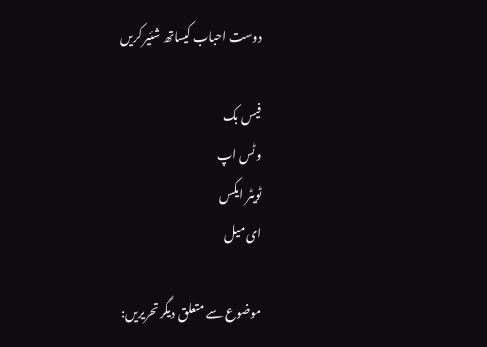دوست احباب کیساتھ شئیر کریں

فیس بک
وٹس اپ
ٹویٹر ایکس
ای میل

موضوع سے متعلق دیگر تحریریں: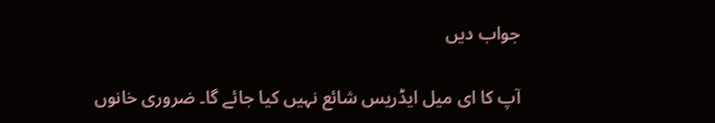جواب دیں

آپ کا ای میل ایڈریس شائع نہیں کیا جائے گا۔ ضروری خانوں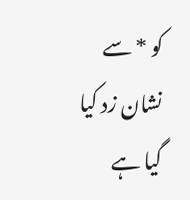کو * سے نشان زد کیا گیا ہے